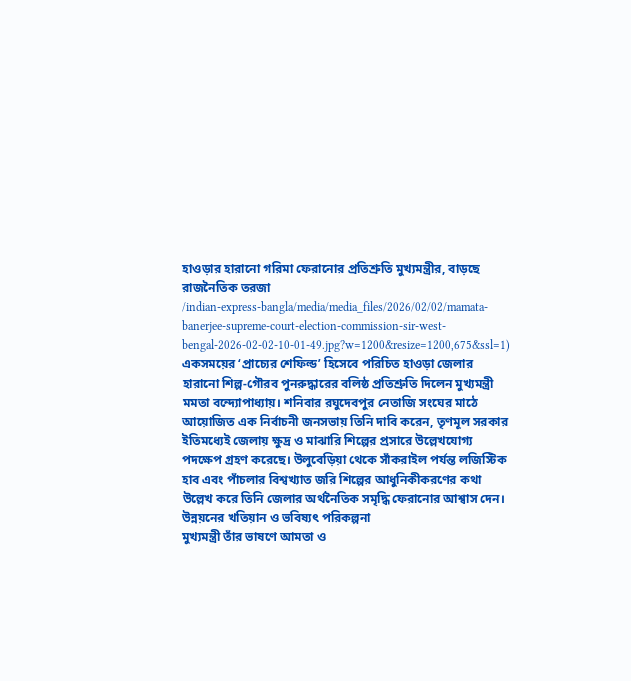হাওড়ার হারানো গরিমা ফেরানোর প্রতিশ্রুতি মুখ্যমন্ত্রীর, বাড়ছে রাজনৈতিক তরজা
/indian-express-bangla/media/media_files/2026/02/02/mamata-banerjee-supreme-court-election-commission-sir-west-bengal-2026-02-02-10-01-49.jpg?w=1200&resize=1200,675&ssl=1)
একসময়ের ‘প্রাচ্যের শেফিল্ড’ হিসেবে পরিচিত হাওড়া জেলার হারানো শিল্প-গৌরব পুনরুদ্ধারের বলিষ্ঠ প্রতিশ্রুতি দিলেন মুখ্যমন্ত্রী মমতা বন্দ্যোপাধ্যায়। শনিবার রঘুদেবপুর নেতাজি সংঘের মাঠে আয়োজিত এক নির্বাচনী জনসভায় তিনি দাবি করেন, তৃণমূল সরকার ইতিমধ্যেই জেলায় ক্ষুদ্র ও মাঝারি শিল্পের প্রসারে উল্লেখযোগ্য পদক্ষেপ গ্রহণ করেছে। উলুবেড়িয়া থেকে সাঁকরাইল পর্যন্ত লজিস্টিক হাব এবং পাঁচলার বিশ্বখ্যাত জরি শিল্পের আধুনিকীকরণের কথা উল্লেখ করে তিনি জেলার অর্থনৈতিক সমৃদ্ধি ফেরানোর আশ্বাস দেন।
উন্নয়নের খতিয়ান ও ভবিষ্যৎ পরিকল্পনা
মুখ্যমন্ত্রী তাঁর ভাষণে আমতা ও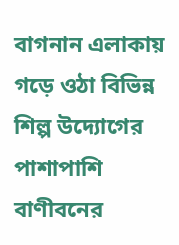বাগনান এলাকায় গড়ে ওঠা বিভিন্ন শিল্প উদ্যোগের পাশাপাশি বাণীবনের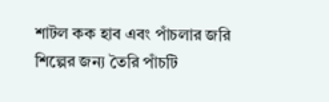শাটল কক হাব এবং পাঁচলার জরি শিল্পের জন্য তৈরি পাঁচটি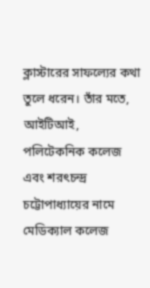ক্লাস্টারের সাফল্যের কথা তুলে ধরেন। তাঁর মতে, আইটিআই, পলিটেকনিক কলেজ এবং শরৎচন্দ্র চট্টোপাধ্যায়ের নামে মেডিক্যাল কলেজ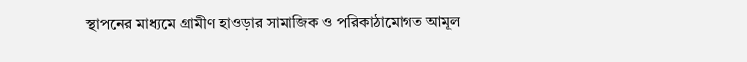স্থাপনের মাধ্যমে গ্রামীণ হাওড়ার সামাজিক ও পরিকাঠামোগত আমূল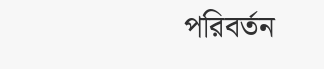পরিবর্তন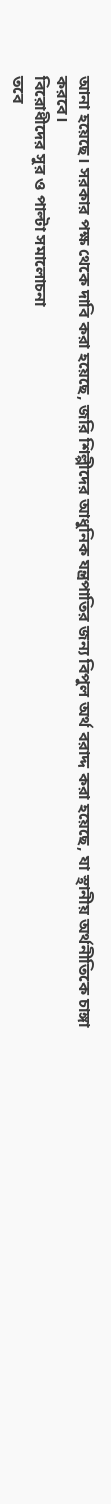আনা হয়েছে। সরকার পক্ষ থেকে দাবি করা হয়েছে, জরি শিল্পীদের আধুনিক যন্ত্রপাতির জন্য বিপুল অর্থ বরাদ্দ করা হয়েছে, যা স্থানীয় অর্থনীতিকে চাঙ্গা করবে।
বিরোধীদের সুর ও পাল্টা সমালোচনা
তবে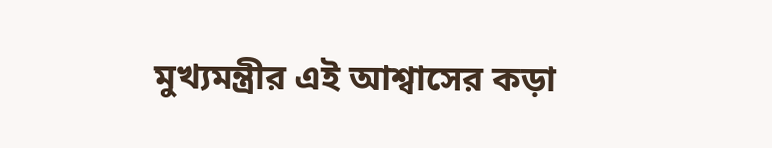মুখ্যমন্ত্রীর এই আশ্বাসের কড়া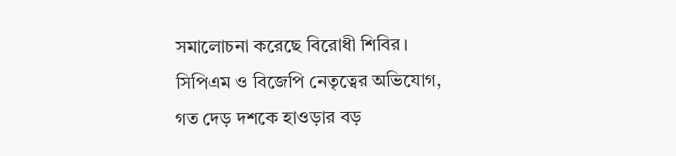সমালোচনা করেছে বিরোধী শিবির। সিপিএম ও বিজেপি নেতৃত্বের অভিযোগ, গত দেড় দশকে হাওড়ার বড়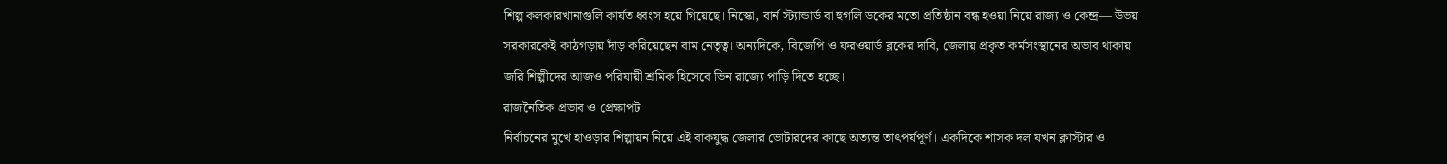শিল্প কলকারখানাগুলি কার্যত ধ্বংস হয়ে গিয়েছে। নিস্কো, বার্ন স্ট্যান্ডার্ড বা হুগলি ডকের মতো প্রতিষ্ঠান বন্ধ হওয়া নিয়ে রাজ্য ও কেন্দ্র— উভয় সরকারকেই কাঠগড়ায় দাঁড় করিয়েছেন বাম নেতৃত্ব। অন্যদিকে, বিজেপি ও ফরওয়ার্ড ব্লকের দাবি, জেলায় প্রকৃত কর্মসংস্থানের অভাব থাকায় জরি শিল্পীদের আজও পরিযায়ী শ্রমিক হিসেবে ভিন রাজ্যে পাড়ি দিতে হচ্ছে।
রাজনৈতিক প্রভাব ও প্রেক্ষাপট
নির্বাচনের মুখে হাওড়ার শিল্পায়ন নিয়ে এই বাকযুদ্ধ জেলার ভোটারদের কাছে অত্যন্ত তাৎপর্যপূর্ণ। একদিকে শাসক দল যখন ক্লাস্টার ও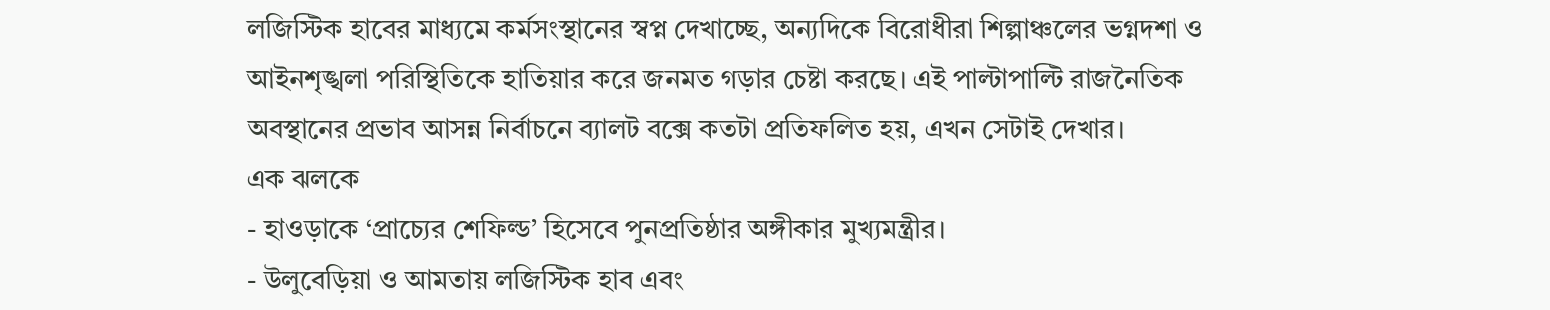লজিস্টিক হাবের মাধ্যমে কর্মসংস্থানের স্বপ্ন দেখাচ্ছে, অন্যদিকে বিরোধীরা শিল্পাঞ্চলের ভগ্নদশা ও আইনশৃঙ্খলা পরিস্থিতিকে হাতিয়ার করে জনমত গড়ার চেষ্টা করছে। এই পাল্টাপাল্টি রাজনৈতিক অবস্থানের প্রভাব আসন্ন নির্বাচনে ব্যালট বক্সে কতটা প্রতিফলিত হয়, এখন সেটাই দেখার।
এক ঝলকে
- হাওড়াকে ‘প্রাচ্যের শেফিল্ড’ হিসেবে পুনপ্রতিষ্ঠার অঙ্গীকার মুখ্যমন্ত্রীর।
- উলুবেড়িয়া ও আমতায় লজিস্টিক হাব এবং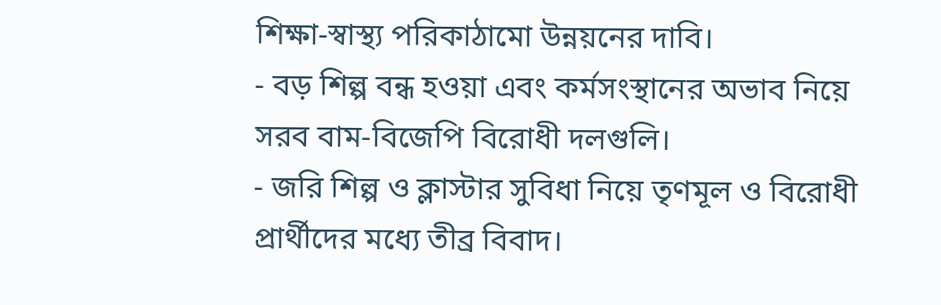শিক্ষা-স্বাস্থ্য পরিকাঠামো উন্নয়নের দাবি।
- বড় শিল্প বন্ধ হওয়া এবং কর্মসংস্থানের অভাব নিয়ে সরব বাম-বিজেপি বিরোধী দলগুলি।
- জরি শিল্প ও ক্লাস্টার সুবিধা নিয়ে তৃণমূল ও বিরোধী প্রার্থীদের মধ্যে তীব্র বিবাদ।